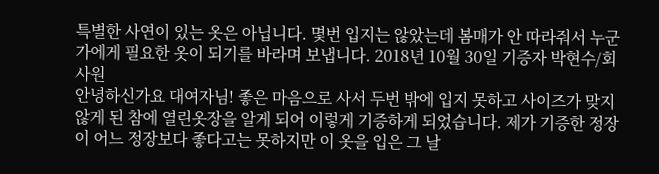특별한 사연이 있는 옷은 아닙니다. 몇번 입지는 않았는데 봄매가 안 따라줘서 누군가에게 필요한 옷이 되기를 바라며 보냅니다. 2018년 10월 30일 기증자 박현수/회사원
안녕하신가요 대여자님! 좋은 마음으로 사서 두번 밖에 입지 못하고 사이즈가 맞지 않게 된 참에 열린옷장을 알게 되어 이렇게 기증하게 되었습니다. 제가 기증한 정장이 어느 정장보다 좋다고는 못하지만 이 옷을 입은 그 날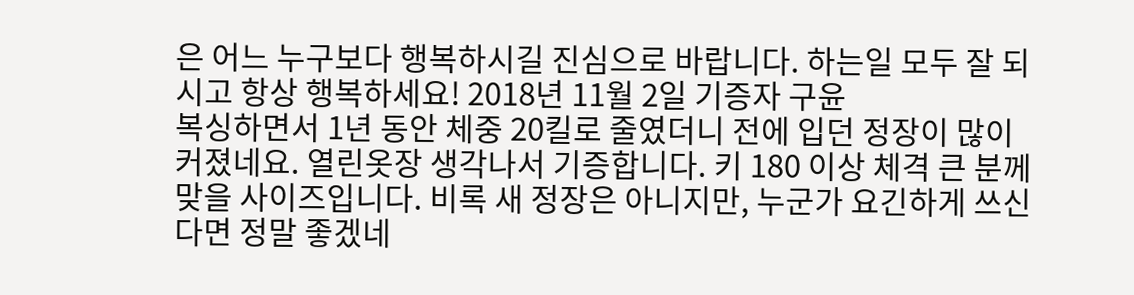은 어느 누구보다 행복하시길 진심으로 바랍니다. 하는일 모두 잘 되시고 항상 행복하세요! 2018년 11월 2일 기증자 구윤
복싱하면서 1년 동안 체중 20킬로 줄였더니 전에 입던 정장이 많이 커졌네요. 열린옷장 생각나서 기증합니다. 키 180 이상 체격 큰 분께 맞을 사이즈입니다. 비록 새 정장은 아니지만, 누군가 요긴하게 쓰신다면 정말 좋겠네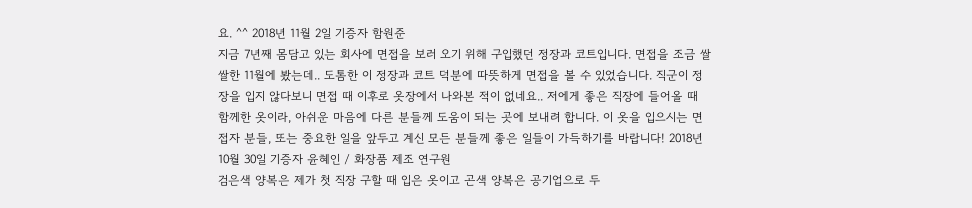요. ^^ 2018년 11월 2일 기증자 함원준
지금 7년째 몸담고 있는 회사에 면접을 보러 오기 위해 구입했던 정장과 코트입니다. 면접을 조금 쌀쌀한 11월에 봤는데.. 도톰한 이 정장과 코트 덕분에 따뜻하게 면접을 볼 수 있었습니다. 직군이 정장을 입지 않다보니 면접 때 이후로 옷장에서 나와본 적이 없네요.. 저에게 좋은 직장에 들어올 때 함께한 옷이라, 아쉬운 마음에 다른 분들께 도움이 되는 곳에 보내려 합니다. 이 옷을 입으시는 면접자 분들, 또는 중요한 일을 앞두고 계신 모든 분들께 좋은 일들이 가득하기를 바랍니다! 2018년 10월 30일 기증자 윤혜인 / 화장품 제조 연구원
검은색 양복은 제가 첫 직장 구할 때 입은 옷이고 곤색 양복은 공기업으로 두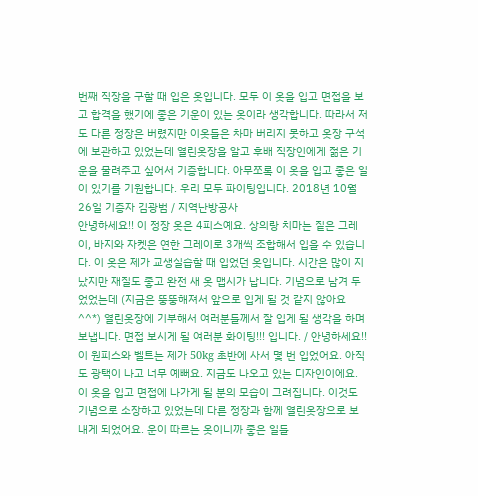번째 직장을 구할 때 입은 옷입니다. 모두 이 옷을 입고 면접을 보고 합격을 했기에 좋은 기운이 있는 옷이라 생각합니다. 따라서 저도 다른 정장은 버렸지만 이옷들은 차마 버리지 못하고 옷장 구석에 보관하고 있었는데 열린옷장을 알고 후배 직장인에게 젊은 기운을 물려주고 싶어서 기증합니다. 아무쪼록 이 옷을 입고 좋은 일이 있기를 기원합니다. 우리 모두 파이팅입니다. 2018년 10월 26일 기증자 김광범 / 지역난방공사
안녕하세요!! 이 정장 옷은 4피스예요. 상의랑 치마는 짙은 그레이, 바지와 자켓은 연한 그레이로 3개씩 조합해서 입을 수 있습니다. 이 옷은 제가 교생실습할 때 입었던 옷입니다. 시간은 많이 지났지만 재질도 좋고 완전 새 옷 맵시가 납니다. 기념으로 남겨 두었었는데 (지금은 뚱뚱해져서 앞으로 입게 될 것 같지 않아요 ^^*) 열린옷장에 기부해서 여러분들께서 잘 입게 될 생각을 하며 보냅니다. 면접 보시게 될 여러분 화이팅!!! 입니다. / 안녕하세요!! 이 원피스와 벨트는 제가 50kg 초반에 사서 몇 번 입었어요. 아직도 광택이 나고 너무 예뻐요. 지금도 나오고 있는 디자인이에요. 이 옷을 입고 면접에 나가게 될 분의 모습이 그려집니다. 이것도 기념으로 소장하고 있었는데 다른 정장과 함께 열린옷장으로 보내게 되었어요. 운이 따르는 옷이니까 좋은 일들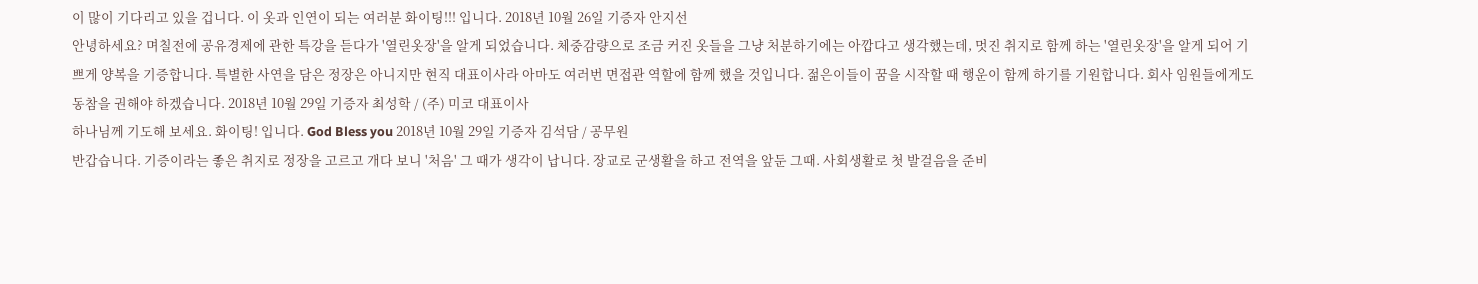이 많이 기다리고 있을 겁니다. 이 옷과 인연이 되는 여러분 화이팅!!! 입니다. 2018년 10월 26일 기증자 안지선
안녕하세요? 며칠전에 공유경제에 관한 특강을 듣다가 '열린옷장'을 알게 되었습니다. 체중감량으로 조금 커진 옷들을 그냥 처분하기에는 아깝다고 생각했는데, 멋진 취지로 함께 하는 '열린옷장'을 알게 되어 기쁘게 양복을 기증합니다. 특별한 사연을 담은 정장은 아니지만 현직 대표이사라 아마도 여러번 면접관 역할에 함께 했을 것입니다. 젊은이들이 꿈을 시작할 때 행운이 함께 하기를 기원합니다. 회사 임원들에게도 동참을 권해야 하겠습니다. 2018년 10월 29일 기증자 최성학 / (주) 미코 대표이사
하나님께 기도해 보세요. 화이팅! 입니다. God Bless you 2018년 10월 29일 기증자 김석담 / 공무원
반갑습니다. 기증이라는 좋은 취지로 정장을 고르고 개다 보니 '처음' 그 때가 생각이 납니다. 장교로 군생활을 하고 전역을 앞둔 그때. 사회생활로 첫 발걸음을 준비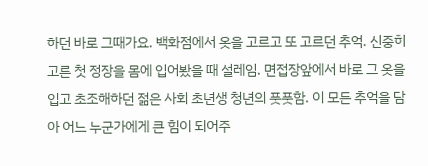하던 바로 그때가요. 백화점에서 옷을 고르고 또 고르던 추억. 신중히 고른 첫 정장을 몸에 입어봤을 때 설레임. 면접장앞에서 바로 그 옷을 입고 초조해하던 젊은 사회 초년생 청년의 풋풋함. 이 모든 추억을 담아 어느 누군가에게 큰 힘이 되어주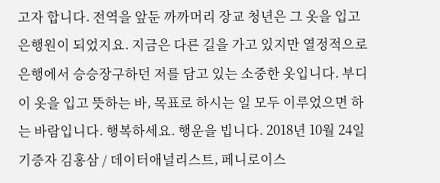고자 합니다. 전역을 앞둔 까까머리 장교 청년은 그 옷을 입고 은행원이 되었지요. 지금은 다른 길을 가고 있지만 열정적으로 은행에서 승승장구하던 저를 담고 있는 소중한 옷입니다. 부디 이 옷을 입고 뜻하는 바, 목표로 하시는 일 모두 이루었으면 하는 바람입니다. 행복하세요. 행운을 빕니다. 2018년 10월 24일 기증자 김홍삼 / 데이터애널리스트, 페니로이스